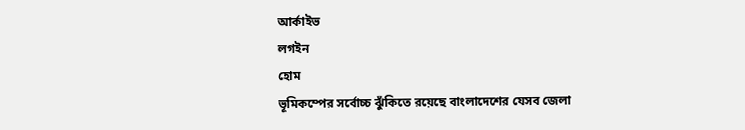আর্কাইভ
লগইন
হোম
ভূমিকম্পের সর্বোচ্চ ঝুঁকিতে রয়েছে বাংলাদেশের যেসব জেলা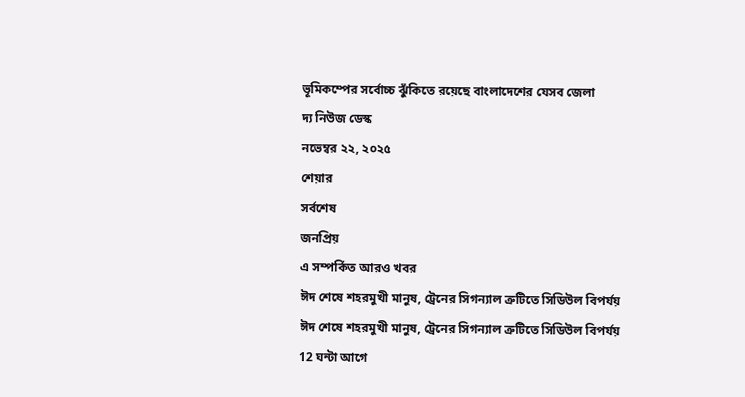ভূমিকম্পের সর্বোচ্চ ঝুঁকিতে রয়েছে বাংলাদেশের যেসব জেলা
দ্য নিউজ ডেস্ক
নভেম্বর ২২, ২০২৫
শেয়ার
সর্বশেষ
জনপ্রিয়
এ সম্পর্কিত আরও খবর
ঈদ শেষে শহরমুখী মানুষ, ট্রেনের সিগন্যাল ত্রুটিতে সিডিউল বিপর্যয়
ঈদ শেষে শহরমুখী মানুষ, ট্রেনের সিগন্যাল ত্রুটিতে সিডিউল বিপর্যয়
12 ঘন্টা আগে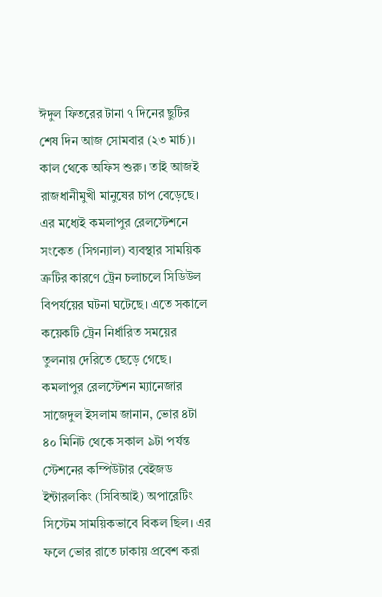ঈদুল ফিতরের টানা ৭ দিনের ছুটির শেষ দিন আজ সোমবার (২৩ মার্চ)। কাল থেকে অফিস শুরু। তাই আজই রাজধানীমুখী মানুষের চাপ বেড়েছে। এর মধ্যেই কমলাপুর রেলস্টেশনে সংকেত (সিগন্যাল) ব্যবস্থার সাময়িক ত্রুটির কারণে ট্রেন চলাচলে সিডিউল বিপর্যয়ের ঘটনা ঘটেছে। এতে সকালে কয়েকটি ট্রেন নির্ধারিত সময়ের তুলনায় দেরিতে ছেড়ে গেছে। কমলাপুর রেলস্টেশন ম্যানেজার সাজেদুল ইসলাম জানান, ভোর ৪টা ৪০ মিনিট থেকে সকাল ৯টা পর্যন্ত স্টেশনের কম্পিউটার বেইজড ইন্টারলকিং (সিবিআই) অপারেটিং সিস্টেম সাময়িকভাবে বিকল ছিল। এর ফলে ভোর রাতে ঢাকায় প্রবেশ করা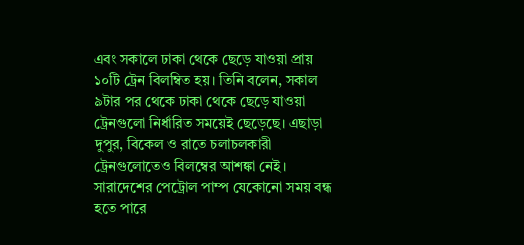এবং সকালে ঢাকা থেকে ছেড়ে যাওয়া প্রায় ১০টি ট্রেন বিলম্বিত হয়। তিনি বলেন, সকাল ৯টার পর থেকে ঢাকা থেকে ছেড়ে যাওয়া ট্রেনগুলো নির্ধারিত সময়েই ছেড়েছে। এছাড়া দুপুর, বিকেল ও রাতে চলাচলকারী ট্রেনগুলোতেও বিলম্বের আশঙ্কা নেই।
সারাদেশের পেট্রোল পাম্প যেকোনো সময় বন্ধ হতে পারে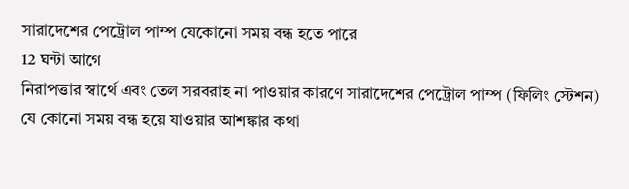সারাদেশের পেট্রোল পাম্প যেকোনো সময় বন্ধ হতে পারে
12 ঘন্টা আগে
নিরাপত্তার স্বার্থে এবং তেল সরবরাহ না পাওয়ার কারণে সারাদেশের পেট্রোল পাম্প (ফিলিং স্টেশন) যে কোনো সময় বন্ধ হয়ে যাওয়ার আশঙ্কার কথা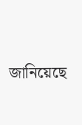জানিয়েছে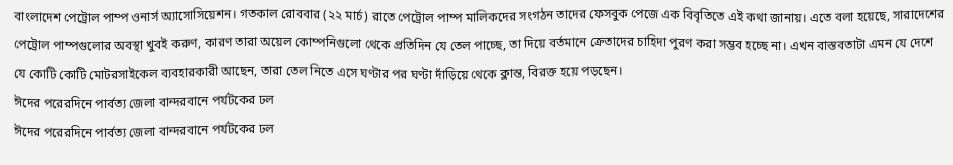বাংলাদেশ পেট্রোল পাম্প ওনার্স অ্যাসোসিয়েশন। গতকাল রোববার (২২ মার্চ) রাতে পেট্রোল পাম্প মালিকদের সংগঠন তাদের ফেসবুক পেজে এক বিবৃতিতে এই কথা জানায়। এতে বলা হয়েছে, সারাদেশের পেট্রোল পাম্পগুলোর অবস্থা খুবই করুণ, কারণ তারা অয়েল কোম্পনিগুলো থেকে প্রতিদিন যে তেল পাচ্ছে, তা দিয়ে বর্তমানে ক্রেতাদের চাহিদা পুরণ করা সম্ভব হচ্ছে না। এখন বাস্তবতাটা এমন যে দেশে যে কোটি কোটি মোটরসাইকেল ব্যবহারকারী আছেন, তারা তেল নিতে এসে ঘণ্টার পর ঘণ্টা দাঁড়িয়ে থেকে ক্লান্ত, বিরক্ত হয়ে পড়ছেন।
ঈদের পরেরদিনে পার্বত্য জেলা বান্দরবানে পর্যটকের ঢল
ঈদের পরেরদিনে পার্বত্য জেলা বান্দরবানে পর্যটকের ঢল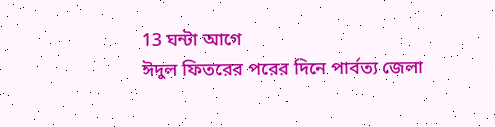13 ঘন্টা আগে
ঈদুল ফিতরের পরের দিনে পার্বত্য জেলা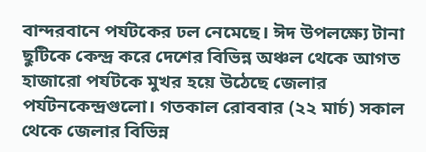বান্দরবানে পর্যটকের ঢল নেমেছে। ঈদ উপলক্ষ্যে টানা ছুটিকে কেন্দ্র করে দেশের বিভিন্ন অঞ্চল থেকে আগত হাজারো পর্যটকে মুখর হয়ে উঠেছে জেলার পর্যটনকেন্দ্রগুলো। গতকাল রোববার (২২ মার্চ) সকাল থেকে জেলার বিভিন্ন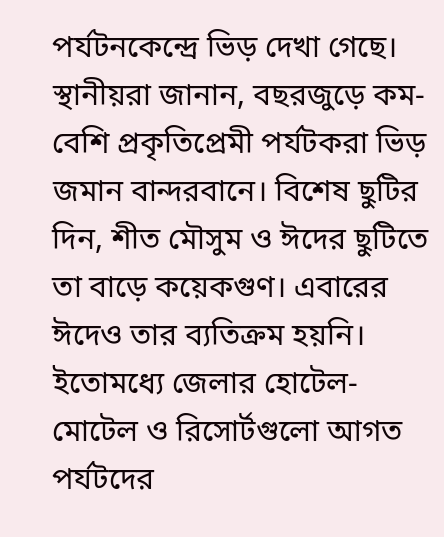পর্যটনকেন্দ্রে ভিড় দেখা গেছে। স্থানীয়রা জানান, বছরজুড়ে কম-বেশি প্রকৃতিপ্রেমী পর্যটকরা ভিড় জমান বান্দরবানে। বিশেষ ছুটির দিন, শীত মৌসুম ও ঈদের ছুটিতে তা বাড়ে কয়েকগুণ। এবারের ঈদেও তার ব্যতিক্রম হয়নি। ইতোমধ্যে জেলার হোটেল-মোটেল ও রিসোর্টগুলো আগত পর্যটদের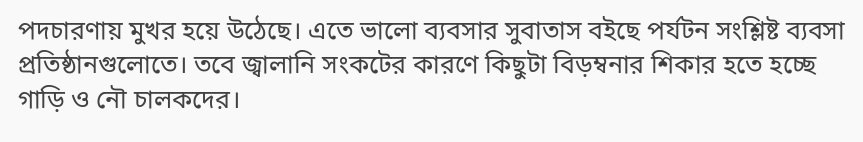পদচারণায় মুখর হয়ে উঠেছে। এতে ভালো ব্যবসার সুবাতাস বইছে পর্যটন সংশ্লিষ্ট ব্যবসা প্রতিষ্ঠানগুলোতে। তবে জ্বালানি সংকটের কারণে কিছুটা বিড়ম্বনার শিকার হতে হচ্ছে গাড়ি ও নৌ চালকদের।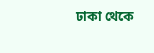ঢাকা থেকে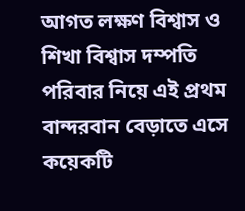আগত লক্ষণ বিশ্বাস ও শিখা বিশ্বাস দম্পতি পরিবার নিয়ে এই প্রথম বান্দরবান বেড়াতে এসে কয়েকটি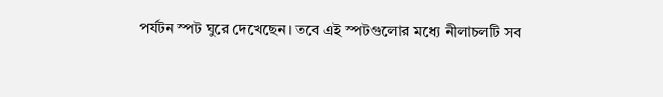পর্যটন স্পট ঘুরে দেখেছেন। তবে এই স্পটগুলোর মধ্যে নীলাচলটি সব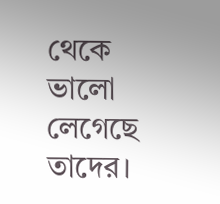থেকে ভালো লেগেছে তাদের।